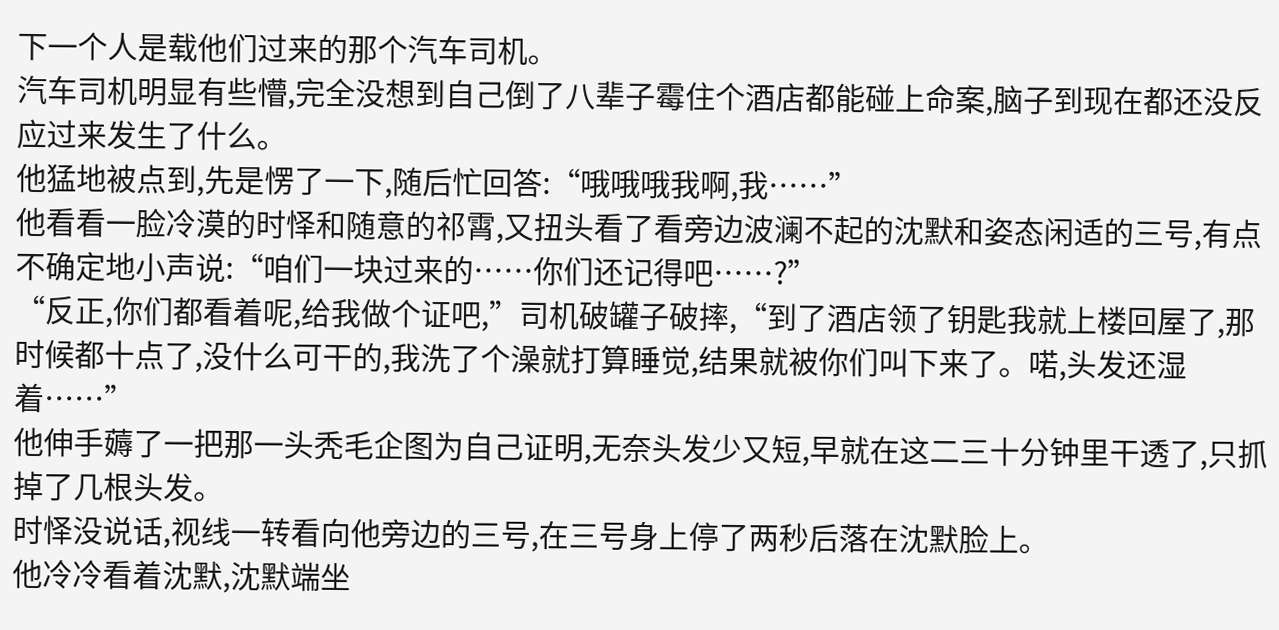下一个人是载他们过来的那个汽车司机。
汽车司机明显有些懵,完全没想到自己倒了八辈子霉住个酒店都能碰上命案,脑子到现在都还没反应过来发生了什么。
他猛地被点到,先是愣了一下,随后忙回答:“哦哦哦我啊,我……”
他看看一脸冷漠的时怿和随意的祁霄,又扭头看了看旁边波澜不起的沈默和姿态闲适的三号,有点不确定地小声说:“咱们一块过来的……你们还记得吧……?”
“反正,你们都看着呢,给我做个证吧,”司机破罐子破摔,“到了酒店领了钥匙我就上楼回屋了,那时候都十点了,没什么可干的,我洗了个澡就打算睡觉,结果就被你们叫下来了。喏,头发还湿着……”
他伸手薅了一把那一头秃毛企图为自己证明,无奈头发少又短,早就在这二三十分钟里干透了,只抓掉了几根头发。
时怿没说话,视线一转看向他旁边的三号,在三号身上停了两秒后落在沈默脸上。
他冷冷看着沈默,沈默端坐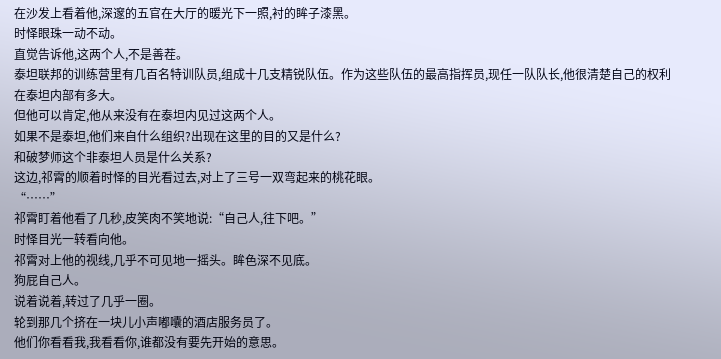在沙发上看着他,深邃的五官在大厅的暖光下一照,衬的眸子漆黑。
时怿眼珠一动不动。
直觉告诉他,这两个人,不是善茬。
泰坦联邦的训练营里有几百名特训队员,组成十几支精锐队伍。作为这些队伍的最高指挥员,现任一队队长,他很清楚自己的权利在泰坦内部有多大。
但他可以肯定,他从来没有在泰坦内见过这两个人。
如果不是泰坦,他们来自什么组织?出现在这里的目的又是什么?
和破梦师这个非泰坦人员是什么关系?
这边,祁霄的顺着时怿的目光看过去,对上了三号一双弯起来的桃花眼。
“……”
祁霄盯着他看了几秒,皮笑肉不笑地说:“自己人,往下吧。”
时怿目光一转看向他。
祁霄对上他的视线,几乎不可见地一摇头。眸色深不见底。
狗屁自己人。
说着说着,转过了几乎一圈。
轮到那几个挤在一块儿小声嘟囔的酒店服务员了。
他们你看看我,我看看你,谁都没有要先开始的意思。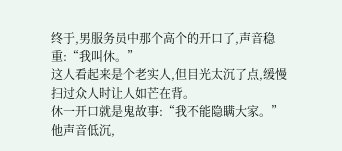终于,男服务员中那个高个的开口了,声音稳重:“我叫休。”
这人看起来是个老实人,但目光太沉了点,缓慢扫过众人时让人如芒在背。
休一开口就是鬼故事:“我不能隐瞒大家。”
他声音低沉,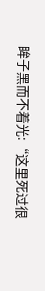眸子黑而不着光:“这里死过很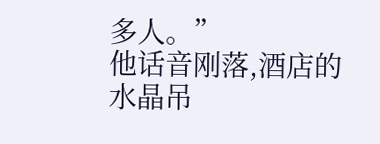多人。”
他话音刚落,酒店的水晶吊